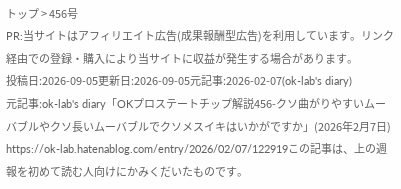トップ > 456号
PR:当サイトはアフィリエイト広告(成果報酬型広告)を利用しています。リンク経由での登録・購入により当サイトに収益が発生する場合があります。
投稿日:2026-09-05更新日:2026-09-05元記事:2026-02-07(ok-lab's diary)
元記事:ok-lab's diary「OKプロステートチップ解説456-クソ曲がりやすいムーバブルやクソ長いムーバブルでクソメスイキはいかがですか」(2026年2月7日)
https://ok-lab.hatenablog.com/entry/2026/02/07/122919この記事は、上の週報を初めて読む人向けにかみくだいたものです。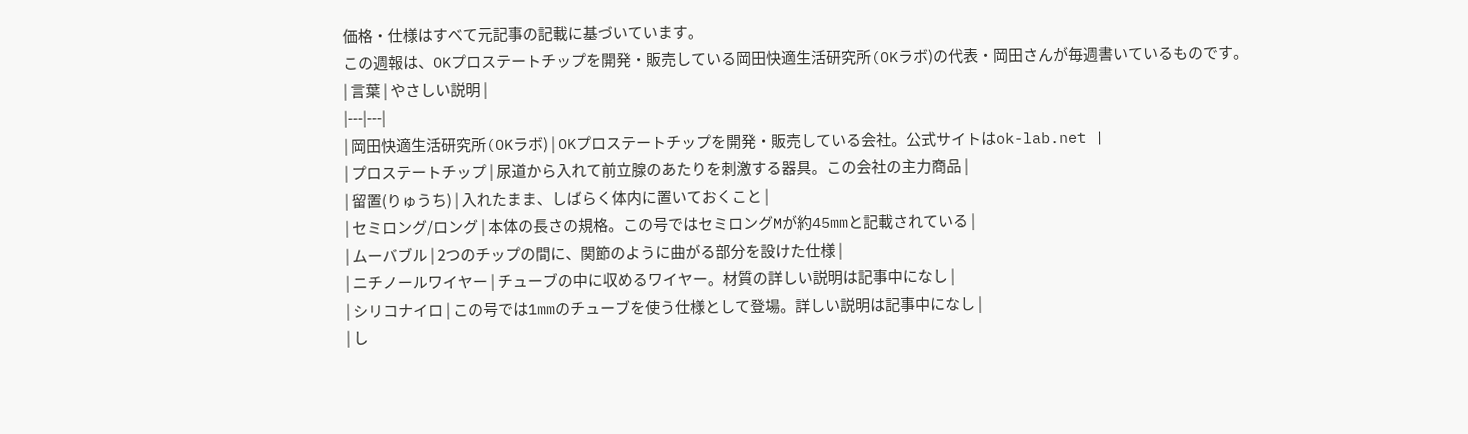価格・仕様はすべて元記事の記載に基づいています。
この週報は、OKプロステートチップを開発・販売している岡田快適生活研究所(OKラボ)の代表・岡田さんが毎週書いているものです。
| 言葉 | やさしい説明 |
|---|---|
| 岡田快適生活研究所(OKラボ) | OKプロステートチップを開発・販売している会社。公式サイトはok-lab.net |
| プロステートチップ | 尿道から入れて前立腺のあたりを刺激する器具。この会社の主力商品 |
| 留置(りゅうち) | 入れたまま、しばらく体内に置いておくこと |
| セミロング/ロング | 本体の長さの規格。この号ではセミロングMが約45mmと記載されている |
| ムーバブル | 2つのチップの間に、関節のように曲がる部分を設けた仕様 |
| ニチノールワイヤー | チューブの中に収めるワイヤー。材質の詳しい説明は記事中になし |
| シリコナイロ | この号では1mmのチューブを使う仕様として登場。詳しい説明は記事中になし |
| し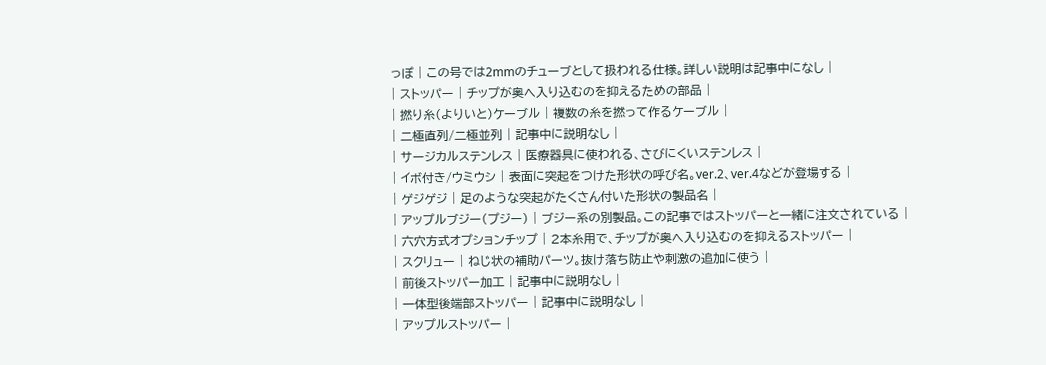っぽ | この号では2mmのチューブとして扱われる仕様。詳しい説明は記事中になし |
| ストッパー | チップが奥へ入り込むのを抑えるための部品 |
| 撚り糸(よりいと)ケーブル | 複数の糸を撚って作るケーブル |
| 二極直列/二極並列 | 記事中に説明なし |
| サージカルステンレス | 医療器具に使われる、さびにくいステンレス |
| イボ付き/ウミウシ | 表面に突起をつけた形状の呼び名。ver.2、ver.4などが登場する |
| ゲジゲジ | 足のような突起がたくさん付いた形状の製品名 |
| アップルブジー(プジー) | ブジー系の別製品。この記事ではストッパーと一緒に注文されている |
| 六穴方式オプションチップ | 2本糸用で、チップが奥へ入り込むのを抑えるストッパー |
| スクリュー | ねじ状の補助パーツ。抜け落ち防止や刺激の追加に使う |
| 前後ストッパー加工 | 記事中に説明なし |
| 一体型後端部ストッパー | 記事中に説明なし |
| アップルストッパー |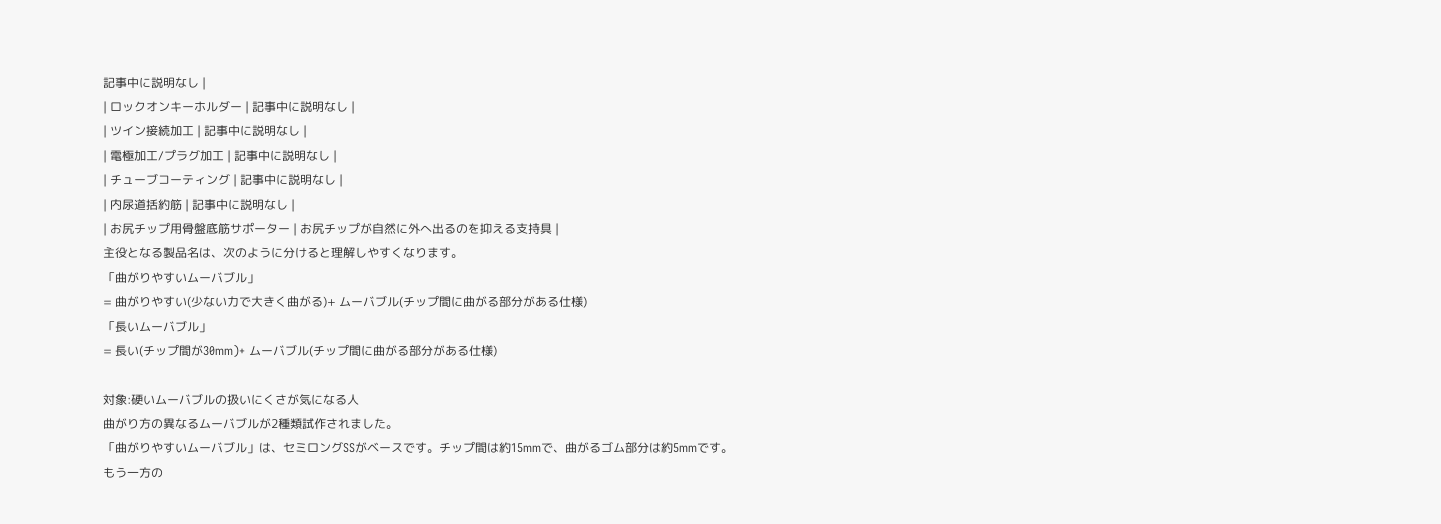記事中に説明なし |
| ロックオンキーホルダー | 記事中に説明なし |
| ツイン接続加工 | 記事中に説明なし |
| 電極加工/プラグ加工 | 記事中に説明なし |
| チューブコーティング | 記事中に説明なし |
| 内尿道括約筋 | 記事中に説明なし |
| お尻チップ用骨盤底筋サポーター | お尻チップが自然に外へ出るのを抑える支持具 |
主役となる製品名は、次のように分けると理解しやすくなります。
「曲がりやすいムーバブル」
= 曲がりやすい(少ない力で大きく曲がる)+ ムーバブル(チップ間に曲がる部分がある仕様)
「長いムーバブル」
= 長い(チップ間が30mm)+ ムーバブル(チップ間に曲がる部分がある仕様)

対象:硬いムーバブルの扱いにくさが気になる人
曲がり方の異なるムーバブルが2種類試作されました。
「曲がりやすいムーバブル」は、セミロングSSがベースです。チップ間は約15mmで、曲がるゴム部分は約5mmです。
もう一方の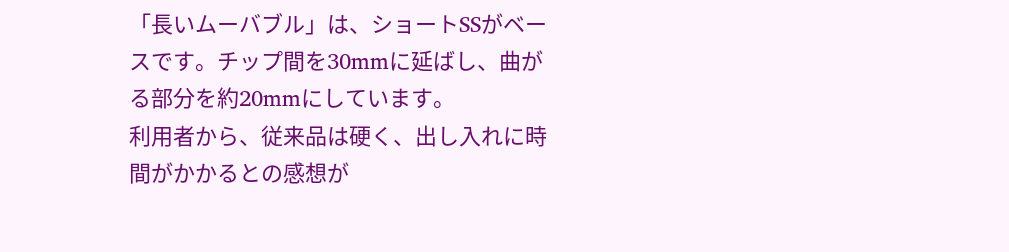「長いムーバブル」は、ショートSSがベースです。チップ間を30mmに延ばし、曲がる部分を約20mmにしています。
利用者から、従来品は硬く、出し入れに時間がかかるとの感想が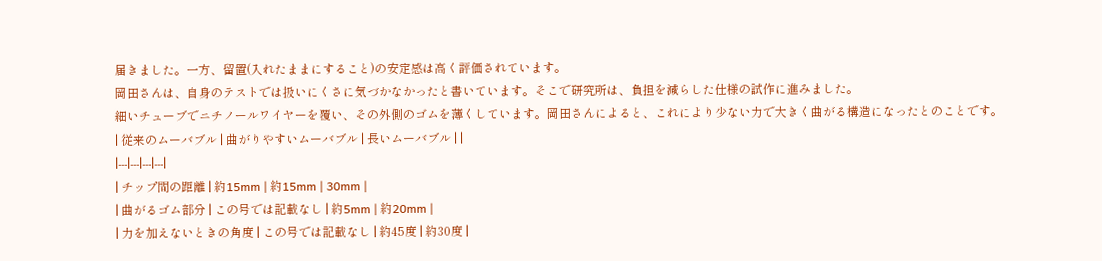届きました。一方、留置(入れたままにすること)の安定感は高く評価されています。
岡田さんは、自身のテストでは扱いにくさに気づかなかったと書いています。そこで研究所は、負担を減らした仕様の試作に進みました。
細いチューブでニチノールワイヤーを覆い、その外側のゴムを薄くしています。岡田さんによると、これにより少ない力で大きく曲がる構造になったとのことです。
| 従来のムーバブル | 曲がりやすいムーバブル | 長いムーバブル | |
|---|---|---|---|
| チップ間の距離 | 約15mm | 約15mm | 30mm |
| 曲がるゴム部分 | この号では記載なし | 約5mm | 約20mm |
| 力を加えないときの角度 | この号では記載なし | 約45度 | 約30度 |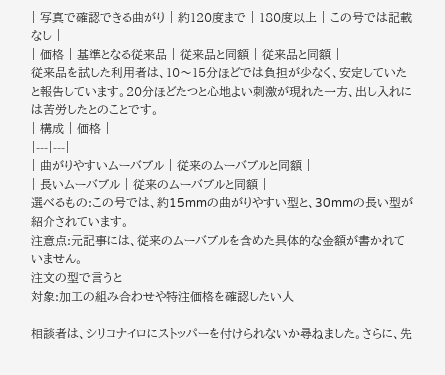| 写真で確認できる曲がり | 約120度まで | 180度以上 | この号では記載なし |
| 価格 | 基準となる従来品 | 従来品と同額 | 従来品と同額 |
従来品を試した利用者は、10〜15分ほどでは負担が少なく、安定していたと報告しています。20分ほどたつと心地よい刺激が現れた一方、出し入れには苦労したとのことです。
| 構成 | 価格 |
|---|---|
| 曲がりやすいムーバブル | 従来のムーバブルと同額 |
| 長いムーバブル | 従来のムーバブルと同額 |
選べるもの:この号では、約15mmの曲がりやすい型と、30mmの長い型が紹介されています。
注意点:元記事には、従来のムーバブルを含めた具体的な金額が書かれていません。
注文の型で言うと
対象:加工の組み合わせや特注価格を確認したい人

相談者は、シリコナイロにストッパーを付けられないか尋ねました。さらに、先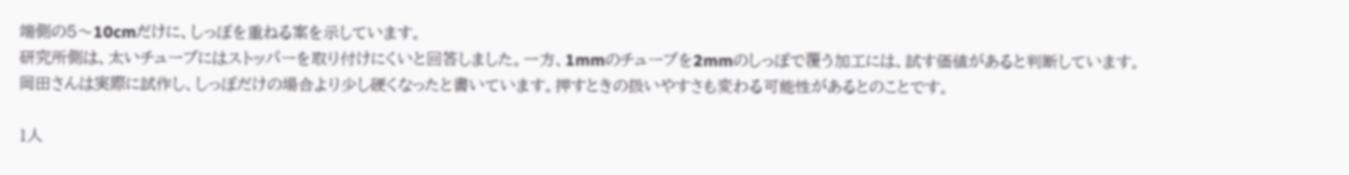端側の5〜10cmだけに、しっぽを重ねる案を示しています。
研究所側は、太いチューブにはストッパーを取り付けにくいと回答しました。一方、1mmのチューブを2mmのしっぽで覆う加工には、試す価値があると判断しています。
岡田さんは実際に試作し、しっぽだけの場合より少し硬くなったと書いています。押すときの扱いやすさも変わる可能性があるとのことです。

1人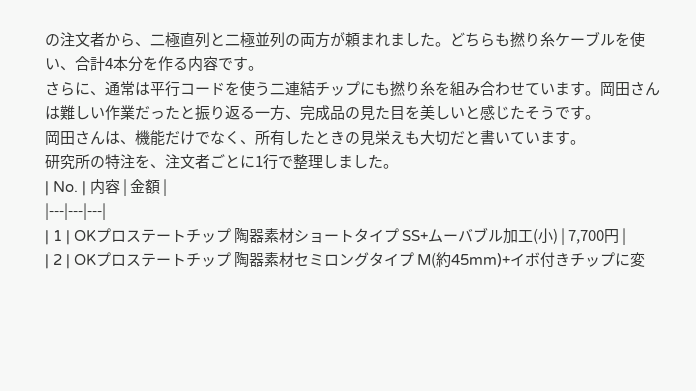の注文者から、二極直列と二極並列の両方が頼まれました。どちらも撚り糸ケーブルを使い、合計4本分を作る内容です。
さらに、通常は平行コードを使う二連結チップにも撚り糸を組み合わせています。岡田さんは難しい作業だったと振り返る一方、完成品の見た目を美しいと感じたそうです。
岡田さんは、機能だけでなく、所有したときの見栄えも大切だと書いています。
研究所の特注を、注文者ごとに1行で整理しました。
| No. | 内容 | 金額 |
|---|---|---|
| 1 | OKプロステートチップ 陶器素材ショートタイプ SS+ムーバブル加工(小) | 7,700円 |
| 2 | OKプロステートチップ 陶器素材セミロングタイプ M(約45mm)+イボ付きチップに変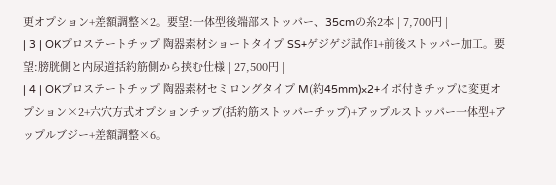更オプション+差額調整×2。要望:一体型後端部ストッパー、35cmの糸2本 | 7,700円 |
| 3 | OKプロステートチップ 陶器素材ショートタイプ SS+ゲジゲジ試作1+前後ストッパー加工。要望:膀胱側と内尿道括約筋側から挟む仕様 | 27,500円 |
| 4 | OKプロステートチップ 陶器素材セミロングタイプ M(約45mm)×2+イボ付きチップに変更オプション×2+六穴方式オプションチップ(括約筋ストッパーチップ)+アップルストッパー一体型+アップルブジー+差額調整×6。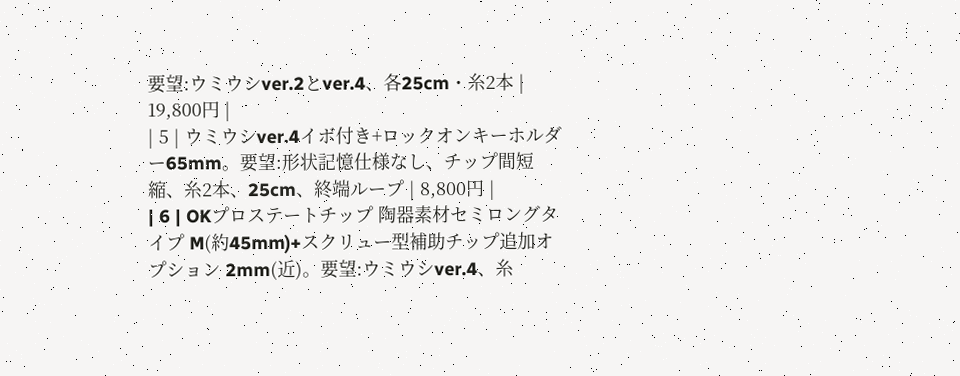要望:ウミウシver.2とver.4、各25cm・糸2本 | 19,800円 |
| 5 | ウミウシver.4イボ付き+ロックオンキーホルダー65mm。要望:形状記憶仕様なし、チップ間短縮、糸2本、25cm、終端ループ | 8,800円 |
| 6 | OKプロステートチップ 陶器素材セミロングタイプ M(約45mm)+スクリュー型補助チップ追加オプション 2mm(近)。要望:ウミウシver.4、糸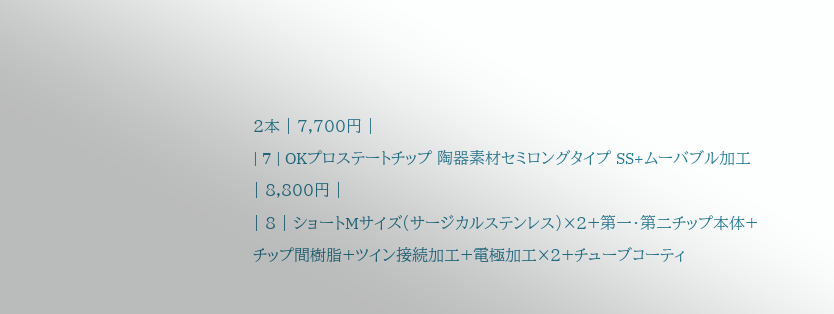2本 | 7,700円 |
| 7 | OKプロステートチップ 陶器素材セミロングタイプ SS+ムーバブル加工 | 8,800円 |
| 8 | ショートMサイズ(サージカルステンレス)×2+第一・第二チップ本体+チップ間樹脂+ツイン接続加工+電極加工×2+チューブコーティ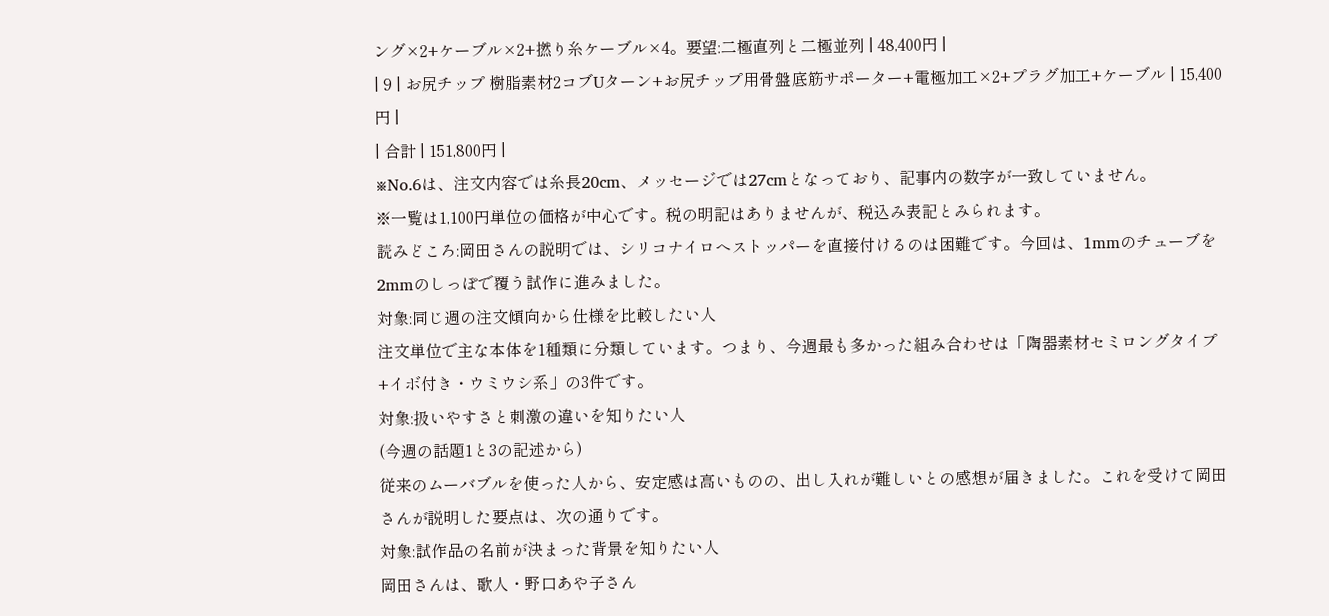ング×2+ケーブル×2+撚り糸ケーブル×4。要望:二極直列と二極並列 | 48,400円 |
| 9 | お尻チップ 樹脂素材2コブUターン+お尻チップ用骨盤底筋サポーター+電極加工×2+プラグ加工+ケーブル | 15,400円 |
| 合計 | 151,800円 |
※No.6は、注文内容では糸長20cm、メッセージでは27cmとなっており、記事内の数字が一致していません。
※一覧は1,100円単位の価格が中心です。税の明記はありませんが、税込み表記とみられます。
読みどころ:岡田さんの説明では、シリコナイロへストッパーを直接付けるのは困難です。今回は、1mmのチューブを2mmのしっぽで覆う試作に進みました。
対象:同じ週の注文傾向から仕様を比較したい人
注文単位で主な本体を1種類に分類しています。つまり、今週最も多かった組み合わせは「陶器素材セミロングタイプ+イボ付き・ウミウシ系」の3件です。
対象:扱いやすさと刺激の違いを知りたい人
(今週の話題1と3の記述から)
従来のムーバブルを使った人から、安定感は高いものの、出し入れが難しいとの感想が届きました。これを受けて岡田さんが説明した要点は、次の通りです。
対象:試作品の名前が決まった背景を知りたい人
岡田さんは、歌人・野口あや子さん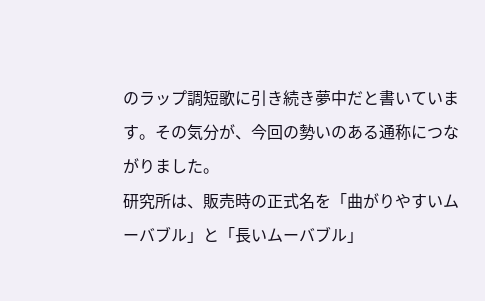のラップ調短歌に引き続き夢中だと書いています。その気分が、今回の勢いのある通称につながりました。
研究所は、販売時の正式名を「曲がりやすいムーバブル」と「長いムーバブル」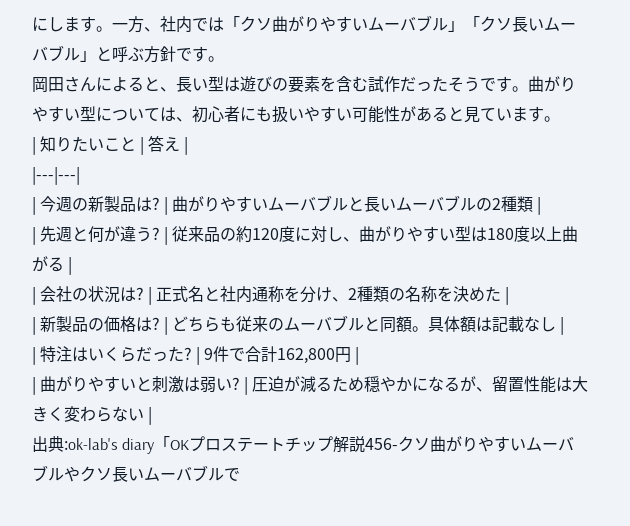にします。一方、社内では「クソ曲がりやすいムーバブル」「クソ長いムーバブル」と呼ぶ方針です。
岡田さんによると、長い型は遊びの要素を含む試作だったそうです。曲がりやすい型については、初心者にも扱いやすい可能性があると見ています。
| 知りたいこと | 答え |
|---|---|
| 今週の新製品は? | 曲がりやすいムーバブルと長いムーバブルの2種類 |
| 先週と何が違う? | 従来品の約120度に対し、曲がりやすい型は180度以上曲がる |
| 会社の状況は? | 正式名と社内通称を分け、2種類の名称を決めた |
| 新製品の価格は? | どちらも従来のムーバブルと同額。具体額は記載なし |
| 特注はいくらだった? | 9件で合計162,800円 |
| 曲がりやすいと刺激は弱い? | 圧迫が減るため穏やかになるが、留置性能は大きく変わらない |
出典:ok-lab's diary「OKプロステートチップ解説456-クソ曲がりやすいムーバブルやクソ長いムーバブルで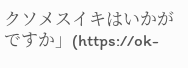クソメスイキはいかがですか」(https://ok-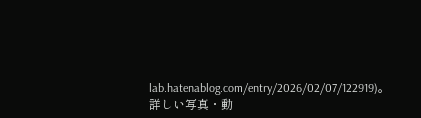lab.hatenablog.com/entry/2026/02/07/122919)。詳しい写真・動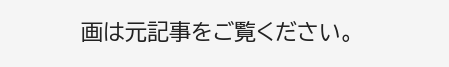画は元記事をご覧ください。